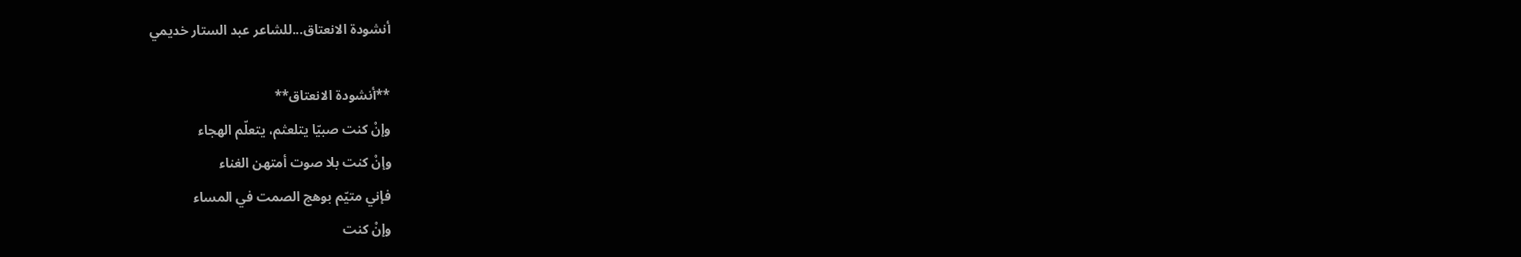أنشودة الانعتاق...للشاعر عبد الستار خديمي

**أنشودة الانعتاق**
وإنْ كنت صبيّا يتلعثم، يتعلّم الهجاء
وإنْ كنت بلا صوت أمتهن الغناء
فإني متيّم بوهج الصمت في المساء
وإنْ كنت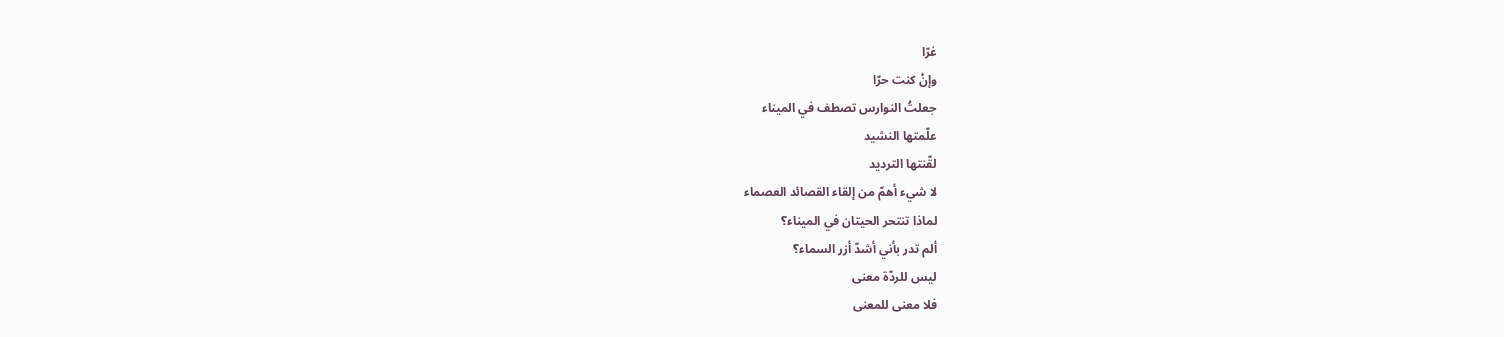غرّا
وإنْ كنت حرّا
جعلتُ النوارس تصطف في الميناء
علّمتها النشيد
لقّنتها الترديد
لا شيء أهمّ من إلقاء القصائد العصماء
لماذا تنتحر الحيتان في الميناء؟
ألم تدر بأني أشدّ أزر السماء؟
ليس للردّة معنى
فلا معنى للمعنى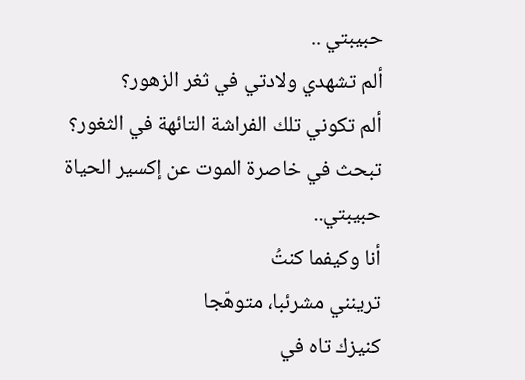حبيبتي ..
ألم تشهدي ولادتي في ثغر الزهور؟
ألم تكوني تلك الفراشة التائهة في الثغور؟
تبحث في خاصرة الموت عن إكسير الحياة
حبيبتي..
أنا وكيفما كنتُ
ترينني مشرئبا، متوهّجا
كنيزك تاه في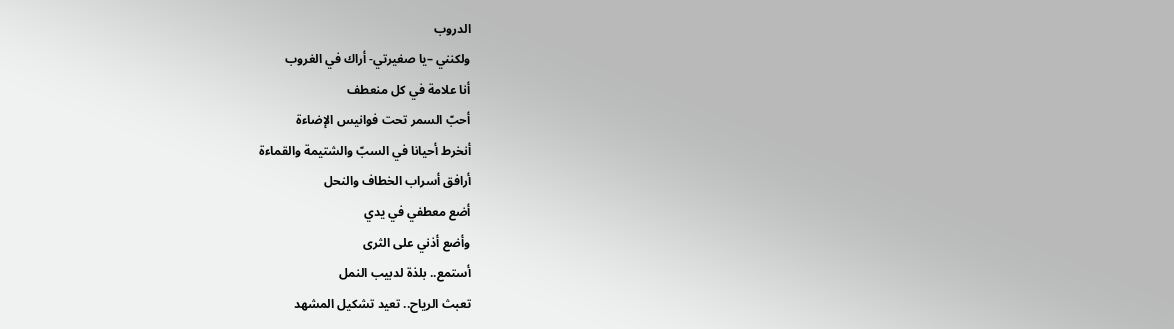الدروب
ولكنني –يا صغيرتي- أراك في الغروب
أنا علامة في كل منعطف
أحبّ السمر تحت فوانيس الإضاءة
أنخرط أحيانا في السبّ والشتيمة والقماءة
أرافق أسراب الخطاف والنحل
أضع معطفي في يدي
وأضع أذني على الثرى
أستمع.. بلذة لدبيب النمل
تعبث الرياح.. تعيد تشكيل المشهد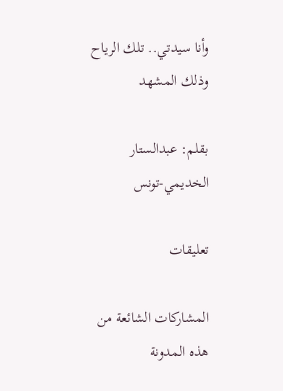وأنا سيدتي.. تلك الرياح وذلك المشهد

بقلم: عبدالستار الخديمي-تونس

تعليقات

المشاركات الشائعة من هذه المدونة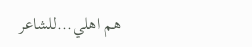هم اهلي...للشاعر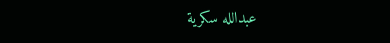عبدالله سكرية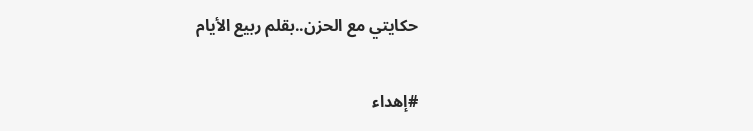حكايتي مع الحزن..بقلم ربيع الأيام

#إهداء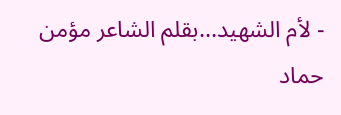- لأم الشهيد...بقلم الشاعر مؤمن حماد